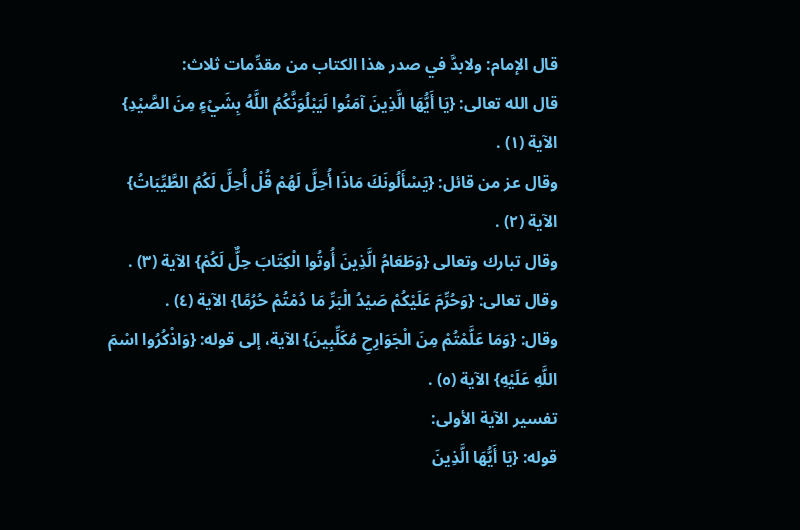قال الإمام: ولابدَّ في صدر هذا الكتاب من مقدِّمات ثلاث:
قال الله تعالى: {يَا أَيُّهَا الَّذِينَ آمَنُوا لَيَبْلُوَنَّكُمُ اللَّهُ بِشَيْءٍ مِنَ الصَّيْدِ} الآية (١) .
وقال عز من قائل: {يَسْأَلُونَكَ مَاذَا أُحِلَّ لَهُمْ قُلْ أُحِلَّ لَكُمُ الطَّيِّبَاتُ} الآية (٢) .
وقال تبارك وتعالى {وَطَعَامُ الَّذِينَ أُوتُوا الْكِتَابَ حِلٌّ لَكُمْ} الآية (٣) .
وقال تعالى: {وَحُرِّمَ عَلَيْكُمْ صَيْدُ الْبَرِّ مَا دُمْتُمْ حُرُمًا} الآية (٤) .
وقال: {وَمَا عَلَّمْتُمْ مِنَ الْجَوَارِحِ مُكَلِّبِينَ} الآية، إلى قوله: {وَاذْكُرُوا اسْمَ اللَّهِ عَلَيْهِ} الآية (٥) .
تفسير الآية الأولى:
قوله: {يَا أَيُّهَا الَّذِينَ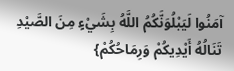آمَنُوا لَيَبْلُوَنَّكُمُ اللَّهُ بِشَيْءٍ مِنَ الصَّيْدِ تَنَالُهُ أَيْدِيكُمْ وَرِمَاحُكُمْ}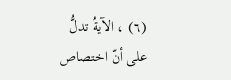(٦) ، الآيةُ تدلُّ على أنّ اختصاص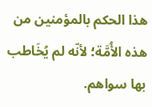هذا الحكم بالمؤمنين من هذه الأُمَّة؛ لأنّه لم يُخَاطب بها سواهم.